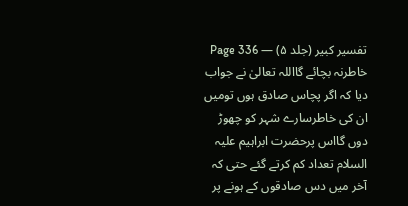تفسیر کبیر (جلد ۵) — Page 336
خاطرنہ بچائے گااللہ تعالیٰ نے جواب دیا کہ اگر پچاس صادق ہوں تومیں ان کی خاطرسارے شہر کو چھوڑ دوں گااس پرحضرت ابراہیم علیہ السلام تعداد کم کرتے گئے حتی کہ آخر میں دس صادقوں کے ہونے پر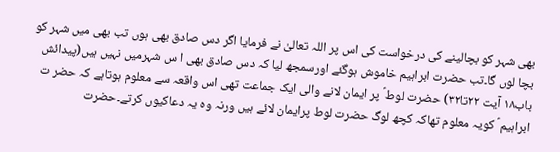بھی شہر کو بچالینے کی درخواست کی اس پر اللہ تعالیٰ نے فرمایا اگر دس صادق بھی ہوں تب بھی میں شہر کو بچا لوں گا۔تب حضرت ابراہیم خاموش ہوگئے اورسمجھ لیا کہ دس صادق بھی ا س شہرمیں نہیں ہیں(پیدائش باب۱۸ آیت ۲۲تا۳۲) حضرت لوط ؑ پر ایمان لانے والی ایک جماعت تھی اس واقعہ سے معلوم ہوتاہے کہ حضر ت ابراہیم ؑ کویہ معلوم تھاکہ کچھ لوگ حضرت لوط پرایمان لائے ہیں ورنہ وہ یہ دعاکیوں کرتے۔حضرت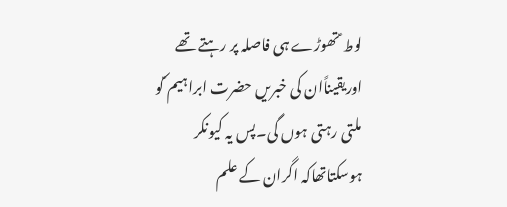لوط ؑ تھوڑے ہی فاصلہ پر رہتے تھے اوریقیناًان کی خبریں حضرت ابراہیم ؑکو ملتی رہتی ہوں گی۔پس یہ کیونکر ہوسکتاتھاکہ اگران کے علم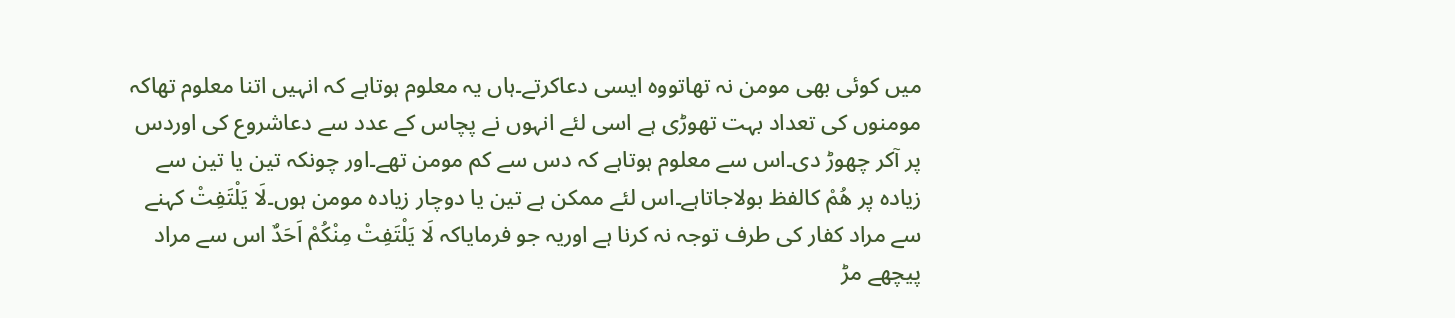میں کوئی بھی مومن نہ تھاتووہ ایسی دعاکرتے۔ہاں یہ معلوم ہوتاہے کہ انہیں اتنا معلوم تھاکہ مومنوں کی تعداد بہت تھوڑی ہے اسی لئے انہوں نے پچاس کے عدد سے دعاشروع کی اوردس پر آکر چھوڑ دی۔اس سے معلوم ہوتاہے کہ دس سے کم مومن تھے۔اور چونکہ تین یا تین سے زیادہ پر ھُمْ کالفظ بولاجاتاہے۔اس لئے ممکن ہے تین یا دوچار زیادہ مومن ہوں۔لَا يَلْتَفِتْ کہنے سے مراد کفار کی طرف توجہ نہ کرنا ہے اوریہ جو فرمایاکہ لَا يَلْتَفِتْ مِنْكُمْ اَحَدٌ اس سے مراد پیچھے مڑ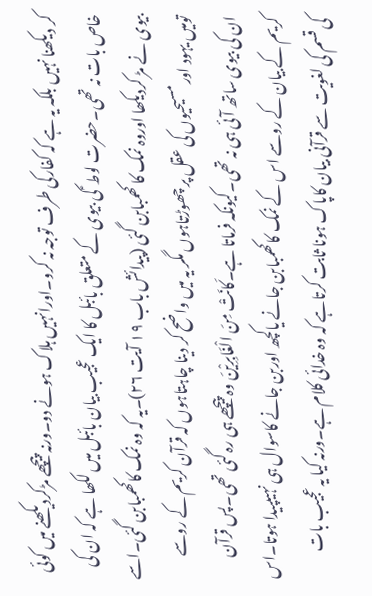کر دیکھنا نہیں بلکہ یہ ہے کہ کفارکی طرف توجہ نہ کرو۔اورانہیں ہلاک ہونے دو۔ورنہ پیچھے مڑکردیکھنے میں کوئی خاص بات نہ تھی۔حضرت لوط ؑ کی بیوی کے متعلق بائبل کا ایک عجیب بیان بائبل میں لکھا ہے کہ ان کی بیوی نے مڑ کردیکھا اوروہ نمک کا کھمبابن گئی (پیدائش باب ۱۹ آیت ۲۶)۔یہ کہ وہ نمک کاکھمبابن گئی۔اسے تومیں یہود اور مسیحیوں کی عقل پر چھوڑتاہوں مگر یہ میں واضح کر دینا چاہتاہوں کہ قرآن کریم کے روسے ان کی بیوی ساتھ آئی ہی نہ تھی۔کیونکہ فرماتا ہے۔کَانَتْ مِنَ الْغَابِرِیْنَ وہ پیچھے ہی رہ گئی تھی۔پس قرآن کریم کے بیان کے روسے اس کے نمک کاکھمبابن جانے یاکچھ اوربن جانے کاسوال ہی نہیںپیدا ہوتا۔اس کی قسم کی لغویت سے قرآنی بیان کاپاک ہونا ثابت کرتاہے کہ وہ خدائی کلام ہے۔ورنہ کیا یہ عجیب بات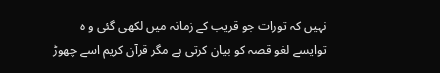نہیں کہ تورات جو قریب کے زمانہ میں لکھی گئی و ہ توایسے لغو قصہ کو بیان کرتی ہے مگر قرآن کریم اسے چھوڑ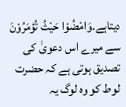دیتاہے۔وَامْضُوْا حَیْثُ تُؤمَرُوْنَ سے میرے اس دعویٰ کی تصدیق ہوتی ہے کہ حضرت لوط کو وہ لوگ یہ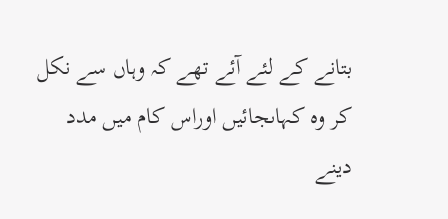بتانے کے لئے آئے تھے کہ وہاں سے نکل کر وہ کہاںجائیں اوراس کام میں مدد دینے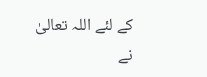کے لئے اللہ تعالیٰ نے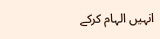انہیں الہام کرکے